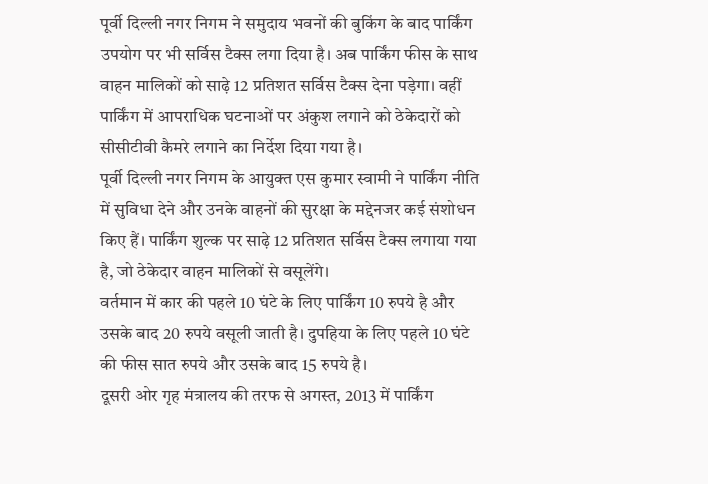पूर्वी दिल्ली नगर निगम ने समुदाय भवनों की बुकिंग के बाद पार्किंग उपयोग पर भी सर्विस टैक्स लगा दिया है। अब पार्किंग फीस के साथ वाहन मालिकों को साढ़े 12 प्रतिशत सर्विस टैक्स देना पड़ेगा। वहीं पार्किंग में आपराधिक घटनाओं पर अंकुश लगाने को ठेकेदारों को सीसीटीवी कैमरे लगाने का निर्देश दिया गया है।
पूर्वी दिल्ली नगर निगम के आयुक्त एस कुमार स्वामी ने पार्किंग नीति में सुविधा देने और उनके वाहनों की सुरक्षा के मद्देनजर कई संशोधन किए हैं। पार्किंग शुल्क पर साढ़े 12 प्रतिशत सर्विस टैक्स लगाया गया है, जो ठेकेदार वाहन मालिकों से वसूलेंगे।
वर्तमान में कार की पहले 10 घंटे के लिए पार्किंग 10 रुपये है और उसके बाद 20 रुपये वसूली जाती है। दुपहिया के लिए पहले 10 घंटे की फीस सात रुपये और उसके बाद 15 रुपये है।
दूसरी ओर गृह मंत्रालय की तरफ से अगस्त, 2013 में पार्किंग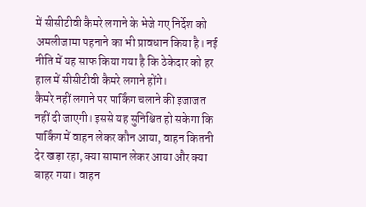में सीसीटीवी कैमरे लगाने के भेजे गए निर्देश को अमलीजामा पहनाने का भी प्रावधान किया है। नई नीति में यह साफ किया गया है कि ठेकेदार को हर हाल में सीसीटीवी कैमरे लगाने होंगे।
कैमरे नहीं लगाने पर पार्किंग चलाने की इजाजत नहीं दी जाएगी। इससे यह सुनिश्चित हो सकेगा कि पार्किंग में वाहन लेकर कौन आया, वाहन कितनी देर खड़ा रहा, क्या सामान लेकर आया और क्या बाहर गया। वाहन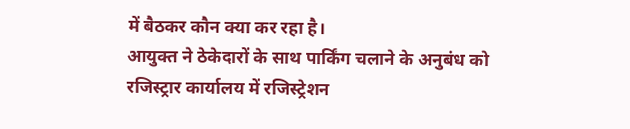में बैठकर कौन क्या कर रहा है।
आयुक्त ने ठेकेदारों के साथ पार्किंग चलाने के अनुबंध को रजिस्ट्रार कार्यालय में रजिस्ट्रेशन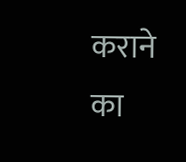कराने का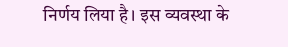निर्णय लिया है। इस व्यवस्था के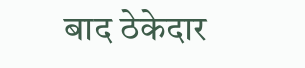बाद ठेकेदार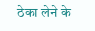ठेका लेने के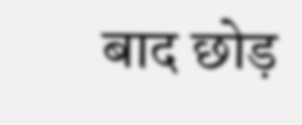बाद छोड़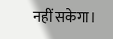नहीं सकेगा।